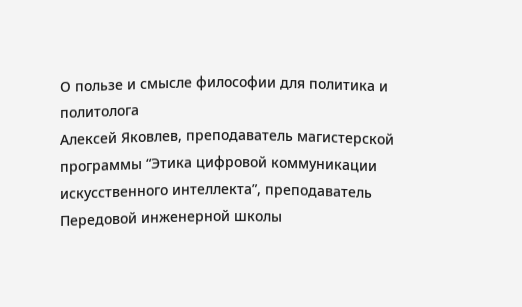О пользе и смысле философии для политика и политолога
Алексей Яковлев, преподаватель магистерской программы “Этика цифровой коммуникации искусственного интеллекта”, преподаватель Передовой инженерной школы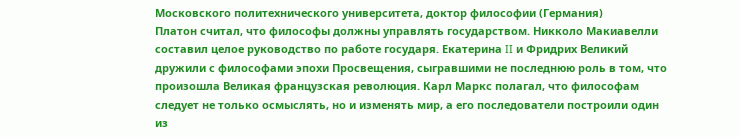Московского политехнического университета, доктор философии (Германия)
Платон считал, что философы должны управлять государством. Никколо Макиавелли составил целое руководство по работе государя. Екатерина II и Фридрих Великий дружили с философами эпохи Просвещения, сыгравшими не последнюю роль в том, что произошла Великая французская революция. Карл Маркс полагал, что философам следует не только осмыслять, но и изменять мир, а его последователи построили один из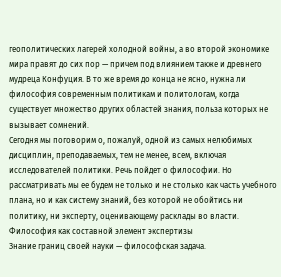геополитических лагерей холодной войны, а во второй экономике мира правят до сих пор — причем под влиянием также и древнего мудреца Конфуция. В то же время до конца не ясно, нужна ли философия современным политикам и политологам, когда существует множество других областей знания, польза которых не вызывает сомнений.
Сегодня мы поговорим о, пожалуй, одной из самых нелюбимых дисциплин, преподаваемых, тем не менее, всем, включая исследователей политики. Речь пойдет о философии. Но рассматривать мы ее будем не только и не столько как часть учебного плана, но и как систему знаний, без которой не обойтись ни политику, ни эксперту, оценивающему расклады во власти.
Философия как составной элемент экспертизы
Знание границ своей науки — философская задача.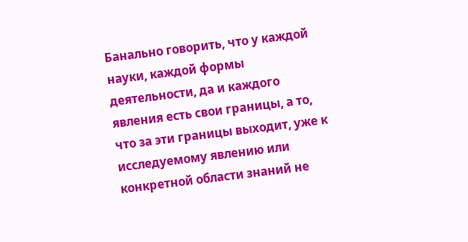Банально говорить, что у каждой науки, каждой формы деятельности, да и каждого явления есть свои границы, а то, что за эти границы выходит, уже к исследуемому явлению или конкретной области знаний не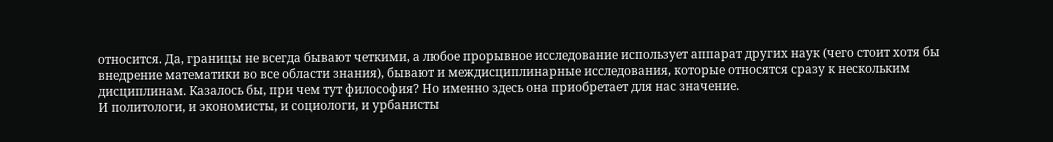относится. Да, границы не всегда бывают четкими, а любое прорывное исследование использует аппарат других наук (чего стоит хотя бы внедрение математики во все области знания), бывают и междисциплинарные исследования, которые относятся сразу к нескольким дисциплинам. Казалось бы, при чем тут философия? Но именно здесь она приобретает для нас значение.
И политологи, и экономисты, и социологи, и урбанисты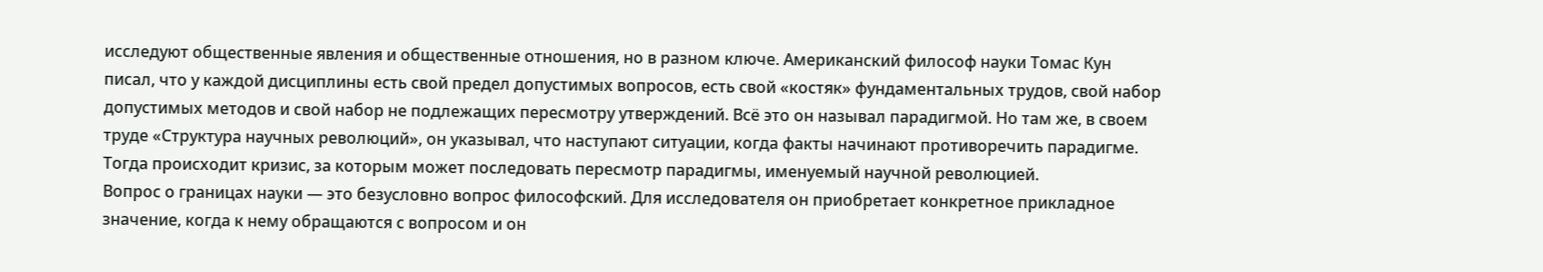исследуют общественные явления и общественные отношения, но в разном ключе. Американский философ науки Томас Кун писал, что у каждой дисциплины есть свой предел допустимых вопросов, есть свой «костяк» фундаментальных трудов, свой набор допустимых методов и свой набор не подлежащих пересмотру утверждений. Всё это он называл парадигмой. Но там же, в своем труде «Структура научных революций», он указывал, что наступают ситуации, когда факты начинают противоречить парадигме. Тогда происходит кризис, за которым может последовать пересмотр парадигмы, именуемый научной революцией.
Вопрос о границах науки — это безусловно вопрос философский. Для исследователя он приобретает конкретное прикладное значение, когда к нему обращаются с вопросом и он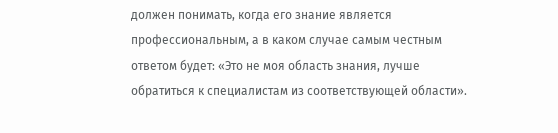должен понимать, когда его знание является профессиональным, а в каком случае самым честным ответом будет: «Это не моя область знания, лучше обратиться к специалистам из соответствующей области».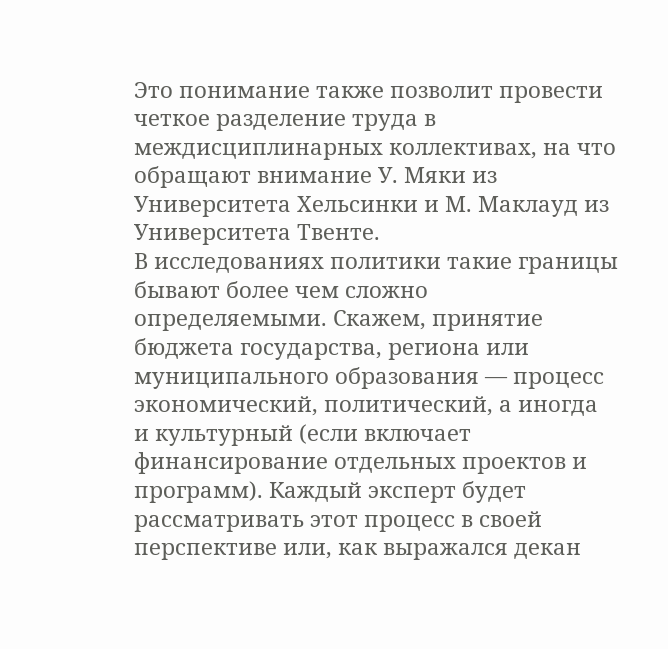Это понимание также позволит провести четкое разделение труда в междисциплинарных коллективах, на что обращают внимание У. Мяки из Университета Хельсинки и М. Маклауд из Университета Твенте.
В исследованиях политики такие границы бывают более чем сложно определяемыми. Скажем, принятие бюджета государства, региона или муниципального образования — процесс экономический, политический, а иногда и культурный (если включает финансирование отдельных проектов и программ). Каждый эксперт будет рассматривать этот процесс в своей перспективе или, как выражался декан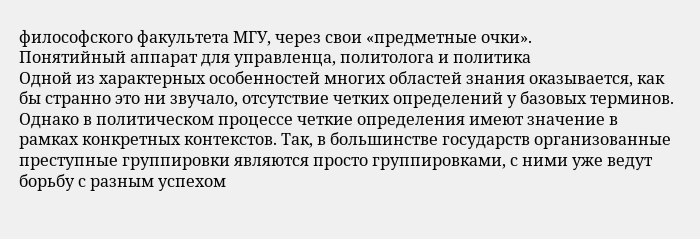философского факультета МГУ, через свои «предметные очки».
Понятийный аппарат для управленца, политолога и политика
Одной из характерных особенностей многих областей знания оказывается, как бы странно это ни звучало, отсутствие четких определений у базовых терминов. Однако в политическом процессе четкие определения имеют значение в рамках конкретных контекстов. Так, в большинстве государств организованные преступные группировки являются просто группировками, с ними уже ведут борьбу с разным успехом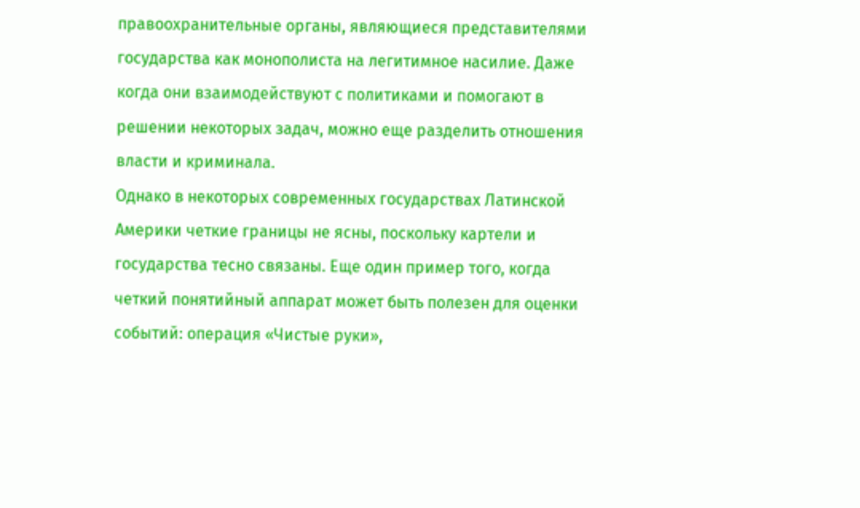правоохранительные органы, являющиеся представителями государства как монополиста на легитимное насилие. Даже когда они взаимодействуют с политиками и помогают в решении некоторых задач, можно еще разделить отношения власти и криминала.
Однако в некоторых современных государствах Латинской Америки четкие границы не ясны, поскольку картели и государства тесно связаны. Еще один пример того, когда четкий понятийный аппарат может быть полезен для оценки событий: операция «Чистые руки»,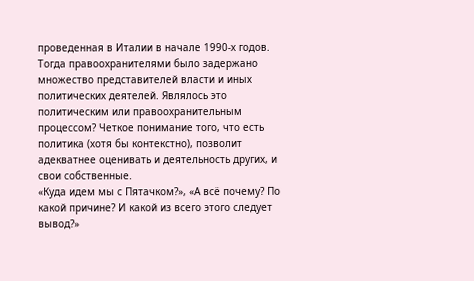проведенная в Италии в начале 1990-х годов. Тогда правоохранителями было задержано множество представителей власти и иных политических деятелей. Являлось это политическим или правоохранительным процессом? Четкое понимание того, что есть политика (хотя бы контекстно), позволит адекватнее оценивать и деятельность других, и свои собственные.
«Куда идем мы с Пятачком?», «А всё почему? По какой причине? И какой из всего этого следует вывод?»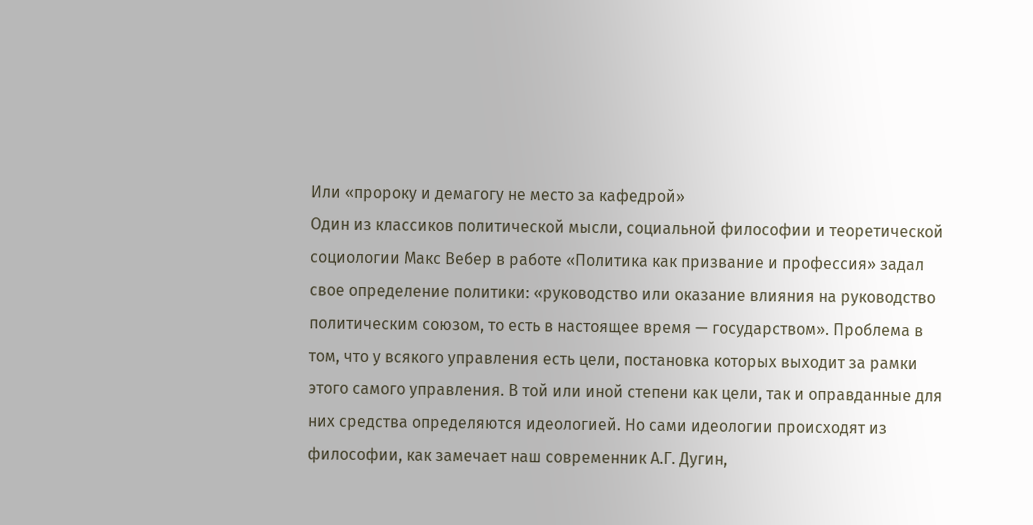Или «пророку и демагогу не место за кафедрой»
Один из классиков политической мысли, социальной философии и теоретической социологии Макс Вебер в работе «Политика как призвание и профессия» задал свое определение политики: «руководство или оказание влияния на руководство политическим союзом, то есть в настоящее время — государством». Проблема в том, что у всякого управления есть цели, постановка которых выходит за рамки этого самого управления. В той или иной степени как цели, так и оправданные для них средства определяются идеологией. Но сами идеологии происходят из философии, как замечает наш современник А.Г. Дугин,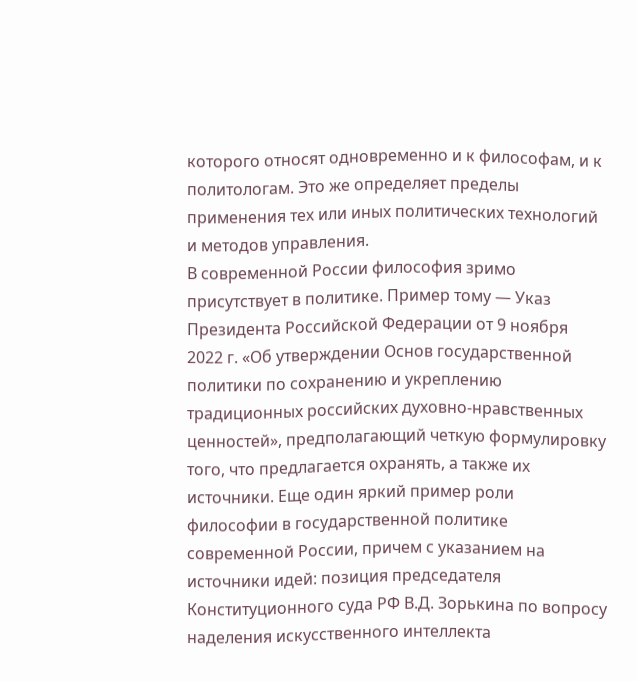которого относят одновременно и к философам, и к политологам. Это же определяет пределы применения тех или иных политических технологий и методов управления.
В современной России философия зримо присутствует в политике. Пример тому — Указ Президента Российской Федерации от 9 ноября 2022 г. «Об утверждении Основ государственной политики по сохранению и укреплению традиционных российских духовно-нравственных ценностей», предполагающий четкую формулировку того, что предлагается охранять, а также их источники. Еще один яркий пример роли философии в государственной политике современной России, причем с указанием на источники идей: позиция председателя Конституционного суда РФ В.Д. Зорькина по вопросу наделения искусственного интеллекта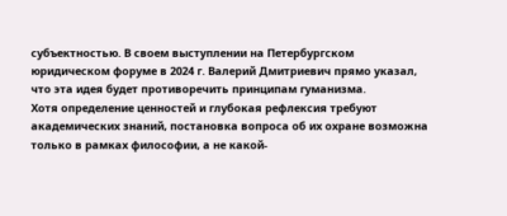субъектностью. В своем выступлении на Петербургском юридическом форуме в 2024 г. Валерий Дмитриевич прямо указал, что эта идея будет противоречить принципам гуманизма.
Хотя определение ценностей и глубокая рефлексия требуют академических знаний, постановка вопроса об их охране возможна только в рамках философии, а не какой-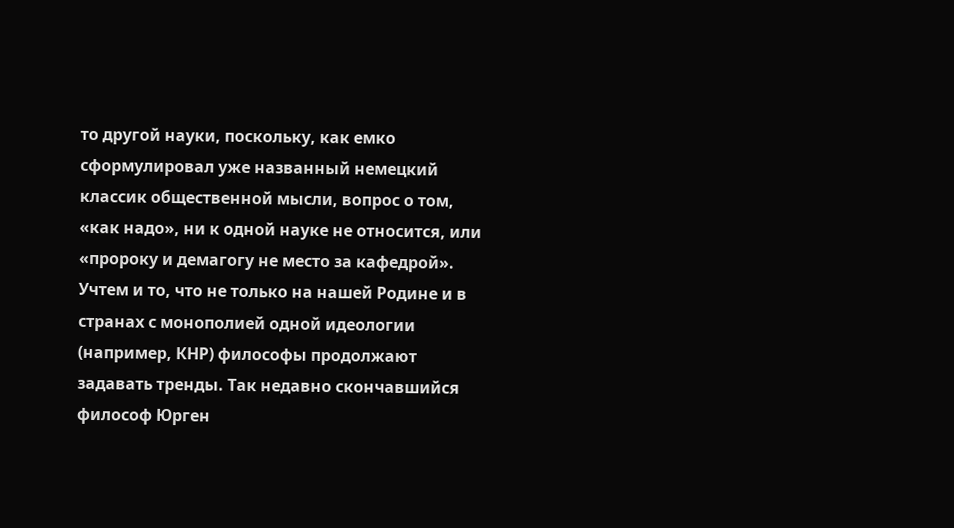то другой науки, поскольку, как емко сформулировал уже названный немецкий классик общественной мысли, вопрос о том, «как надо», ни к одной науке не относится, или «пророку и демагогу не место за кафедрой».
Учтем и то, что не только на нашей Родине и в странах с монополией одной идеологии (например, КНР) философы продолжают задавать тренды. Так недавно скончавшийся философ Юрген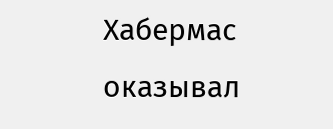Хабермас оказывал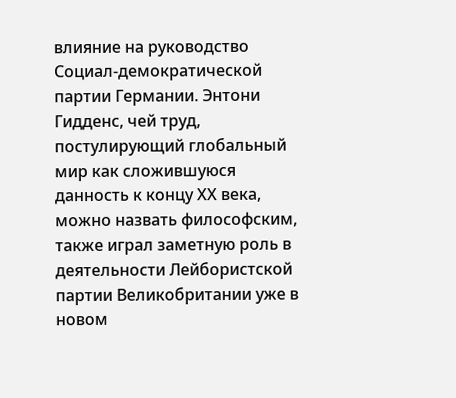влияние на руководство Социал-демократической партии Германии. Энтони Гидденс, чей труд, постулирующий глобальный мир как сложившуюся данность к концу ХХ века, можно назвать философским, также играл заметную роль в деятельности Лейбористской партии Великобритании уже в новом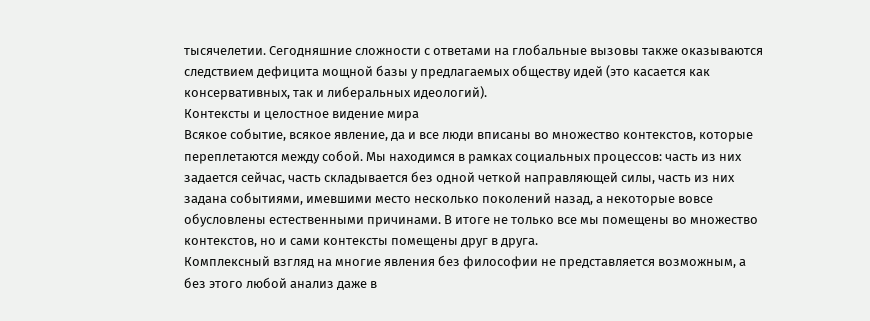тысячелетии. Сегодняшние сложности с ответами на глобальные вызовы также оказываются следствием дефицита мощной базы у предлагаемых обществу идей (это касается как консервативных, так и либеральных идеологий).
Контексты и целостное видение мира
Всякое событие, всякое явление, да и все люди вписаны во множество контекстов, которые переплетаются между собой. Мы находимся в рамках социальных процессов: часть из них задается сейчас, часть складывается без одной четкой направляющей силы, часть из них задана событиями, имевшими место несколько поколений назад, а некоторые вовсе обусловлены естественными причинами. В итоге не только все мы помещены во множество контекстов, но и сами контексты помещены друг в друга.
Комплексный взгляд на многие явления без философии не представляется возможным, а без этого любой анализ даже в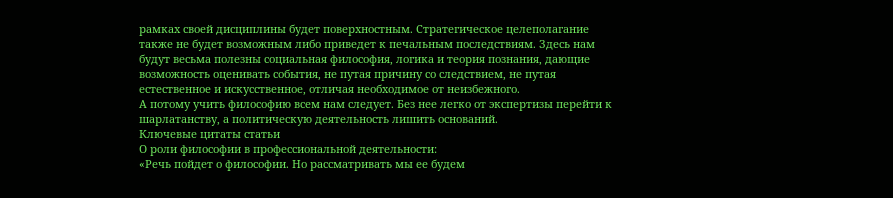рамках своей дисциплины будет поверхностным. Стратегическое целеполагание также не будет возможным либо приведет к печальным последствиям. Здесь нам будут весьма полезны социальная философия, логика и теория познания, дающие возможность оценивать события, не путая причину со следствием, не путая естественное и искусственное, отличая необходимое от неизбежного.
А потому учить философию всем нам следует. Без нее легко от экспертизы перейти к шарлатанству, а политическую деятельность лишить оснований.
Ключевые цитаты статьи
О роли философии в профессиональной деятельности:
«Речь пойдет о философии. Но рассматривать мы ее будем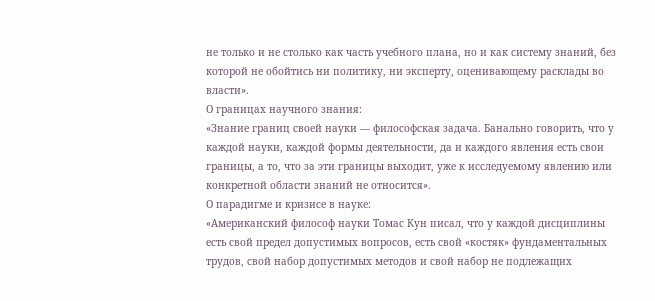не только и не столько как часть учебного плана, но и как систему знаний, без которой не обойтись ни политику, ни эксперту, оценивающему расклады во власти».
О границах научного знания:
«Знание границ своей науки — философская задача. Банально говорить, что у каждой науки, каждой формы деятельности, да и каждого явления есть свои границы, а то, что за эти границы выходит, уже к исследуемому явлению или конкретной области знаний не относится».
О парадигме и кризисе в науке:
«Американский философ науки Томас Кун писал, что у каждой дисциплины есть свой предел допустимых вопросов, есть свой «костяк» фундаментальных трудов, свой набор допустимых методов и свой набор не подлежащих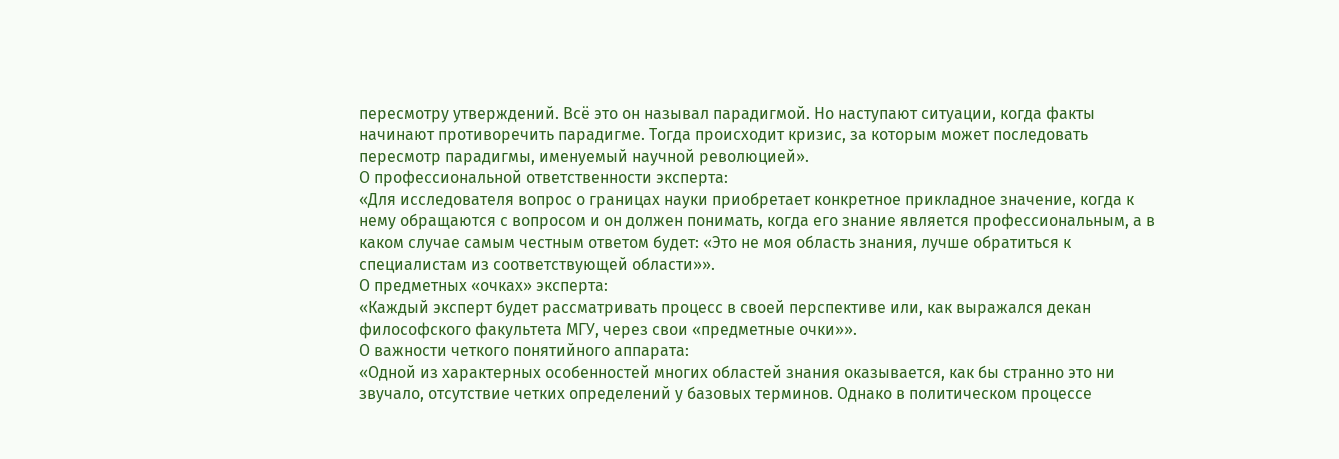пересмотру утверждений. Всё это он называл парадигмой. Но наступают ситуации, когда факты начинают противоречить парадигме. Тогда происходит кризис, за которым может последовать пересмотр парадигмы, именуемый научной революцией».
О профессиональной ответственности эксперта:
«Для исследователя вопрос о границах науки приобретает конкретное прикладное значение, когда к нему обращаются с вопросом и он должен понимать, когда его знание является профессиональным, а в каком случае самым честным ответом будет: «Это не моя область знания, лучше обратиться к специалистам из соответствующей области»».
О предметных «очках» эксперта:
«Каждый эксперт будет рассматривать процесс в своей перспективе или, как выражался декан философского факультета МГУ, через свои «предметные очки»».
О важности четкого понятийного аппарата:
«Одной из характерных особенностей многих областей знания оказывается, как бы странно это ни звучало, отсутствие четких определений у базовых терминов. Однако в политическом процессе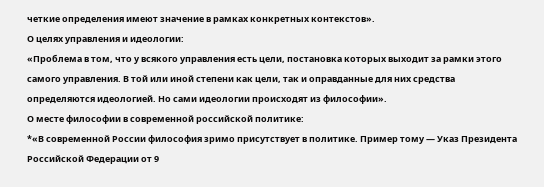четкие определения имеют значение в рамках конкретных контекстов».
О целях управления и идеологии:
«Проблема в том, что у всякого управления есть цели, постановка которых выходит за рамки этого самого управления. В той или иной степени как цели, так и оправданные для них средства определяются идеологией. Но сами идеологии происходят из философии».
О месте философии в современной российской политике:
*«В современной России философия зримо присутствует в политике. Пример тому — Указ Президента Российской Федерации от 9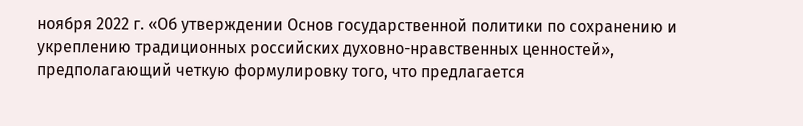ноября 2022 г. «Об утверждении Основ государственной политики по сохранению и укреплению традиционных российских духовно-нравственных ценностей», предполагающий четкую формулировку того, что предлагается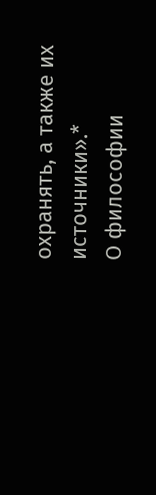охранять, а также их источники».*
О философии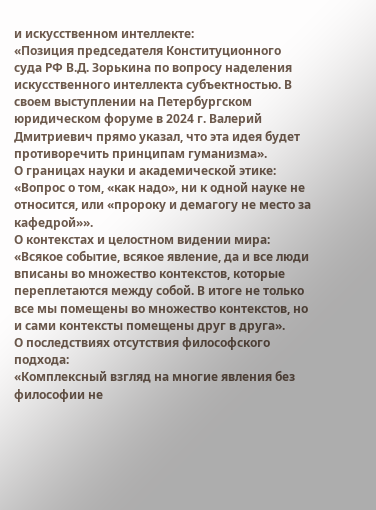и искусственном интеллекте:
«Позиция председателя Конституционного суда РФ В.Д. Зорькина по вопросу наделения искусственного интеллекта субъектностью. В своем выступлении на Петербургском юридическом форуме в 2024 г. Валерий Дмитриевич прямо указал, что эта идея будет противоречить принципам гуманизма».
О границах науки и академической этике:
«Вопрос о том, «как надо», ни к одной науке не относится, или «пророку и демагогу не место за кафедрой»».
О контекстах и целостном видении мира:
«Всякое событие, всякое явление, да и все люди вписаны во множество контекстов, которые переплетаются между собой. В итоге не только все мы помещены во множество контекстов, но и сами контексты помещены друг в друга».
О последствиях отсутствия философского подхода:
«Комплексный взгляд на многие явления без философии не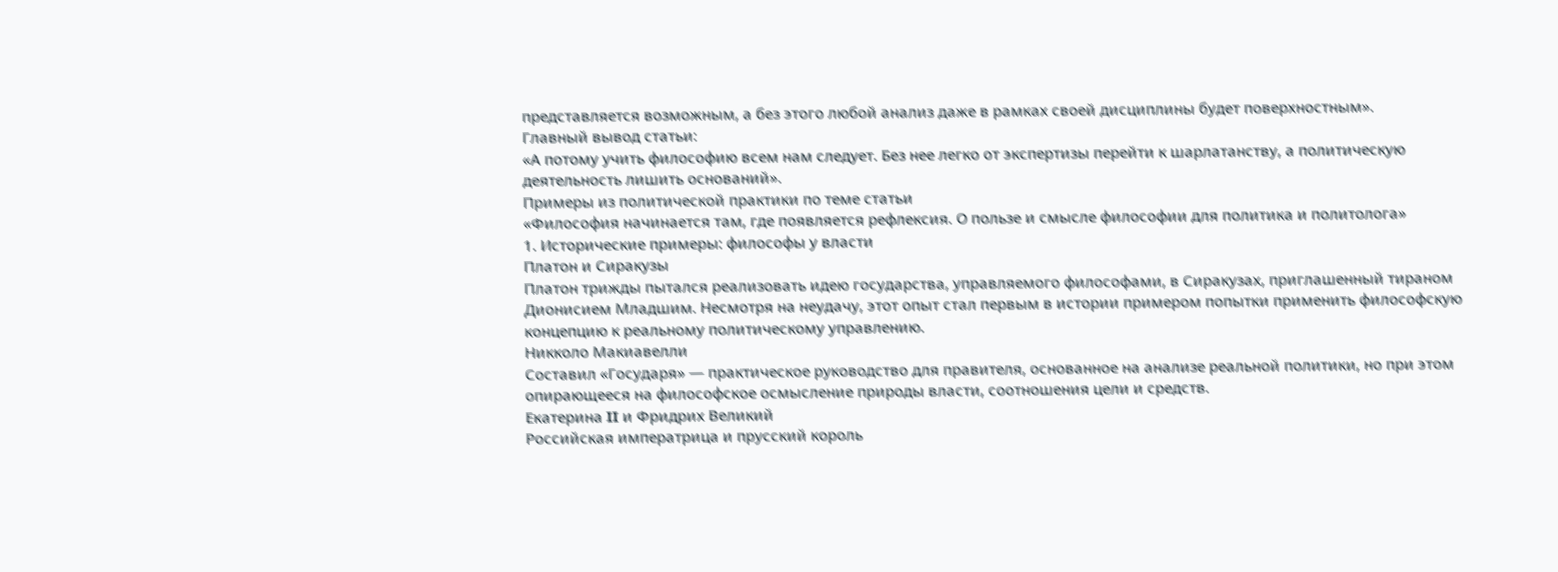представляется возможным, а без этого любой анализ даже в рамках своей дисциплины будет поверхностным».
Главный вывод статьи:
«А потому учить философию всем нам следует. Без нее легко от экспертизы перейти к шарлатанству, а политическую деятельность лишить оснований».
Примеры из политической практики по теме статьи
«Философия начинается там, где появляется рефлексия. О пользе и смысле философии для политика и политолога»
1. Исторические примеры: философы у власти
Платон и Сиракузы
Платон трижды пытался реализовать идею государства, управляемого философами, в Сиракузах, приглашенный тираном Дионисием Младшим. Несмотря на неудачу, этот опыт стал первым в истории примером попытки применить философскую концепцию к реальному политическому управлению.
Никколо Макиавелли
Составил «Государя» — практическое руководство для правителя, основанное на анализе реальной политики, но при этом опирающееся на философское осмысление природы власти, соотношения цели и средств.
Екатерина II и Фридрих Великий
Российская императрица и прусский король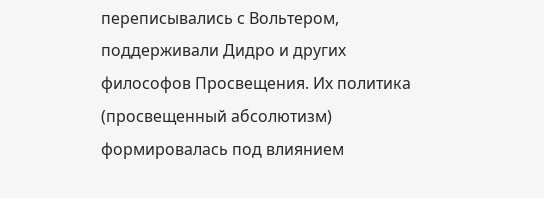переписывались с Вольтером, поддерживали Дидро и других философов Просвещения. Их политика (просвещенный абсолютизм) формировалась под влиянием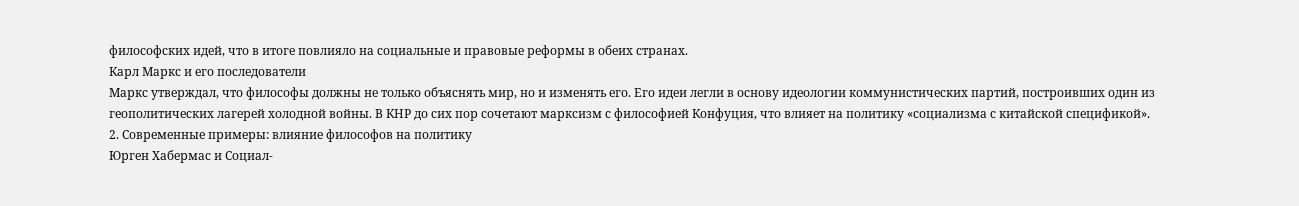философских идей, что в итоге повлияло на социальные и правовые реформы в обеих странах.
Карл Маркс и его последователи
Маркс утверждал, что философы должны не только объяснять мир, но и изменять его. Его идеи легли в основу идеологии коммунистических партий, построивших один из геополитических лагерей холодной войны. В КНР до сих пор сочетают марксизм с философией Конфуция, что влияет на политику «социализма с китайской спецификой».
2. Современные примеры: влияние философов на политику
Юрген Хабермас и Социал-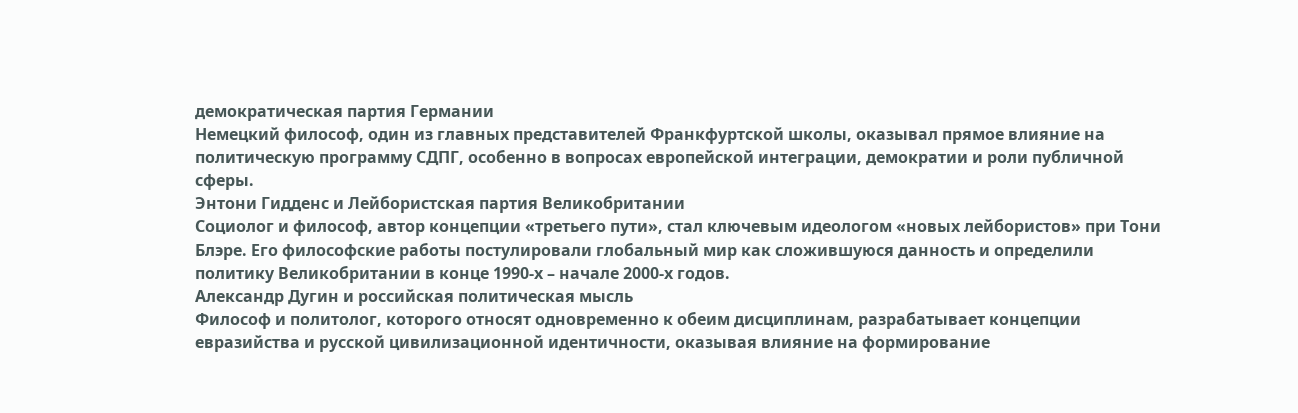демократическая партия Германии
Немецкий философ, один из главных представителей Франкфуртской школы, оказывал прямое влияние на политическую программу СДПГ, особенно в вопросах европейской интеграции, демократии и роли публичной сферы.
Энтони Гидденс и Лейбористская партия Великобритании
Социолог и философ, автор концепции «третьего пути», стал ключевым идеологом «новых лейбористов» при Тони Блэре. Его философские работы постулировали глобальный мир как сложившуюся данность и определили политику Великобритании в конце 1990-х – начале 2000-х годов.
Александр Дугин и российская политическая мысль
Философ и политолог, которого относят одновременно к обеим дисциплинам, разрабатывает концепции евразийства и русской цивилизационной идентичности, оказывая влияние на формирование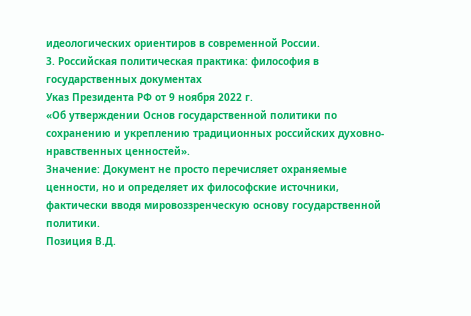идеологических ориентиров в современной России.
3. Российская политическая практика: философия в государственных документах
Указ Президента РФ от 9 ноября 2022 г.
«Об утверждении Основ государственной политики по сохранению и укреплению традиционных российских духовно-нравственных ценностей».
Значение: Документ не просто перечисляет охраняемые ценности, но и определяет их философские источники, фактически вводя мировоззренческую основу государственной политики.
Позиция В.Д.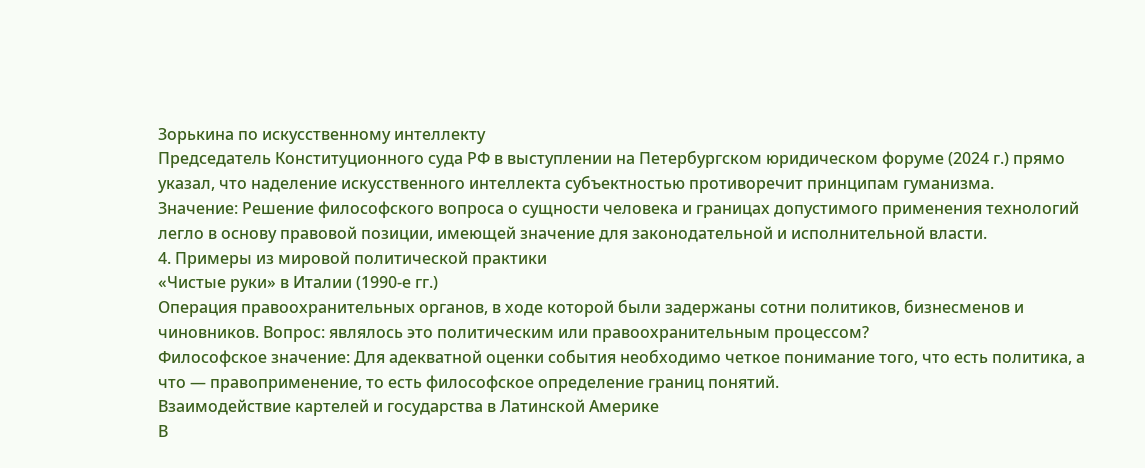Зорькина по искусственному интеллекту
Председатель Конституционного суда РФ в выступлении на Петербургском юридическом форуме (2024 г.) прямо указал, что наделение искусственного интеллекта субъектностью противоречит принципам гуманизма.
Значение: Решение философского вопроса о сущности человека и границах допустимого применения технологий легло в основу правовой позиции, имеющей значение для законодательной и исполнительной власти.
4. Примеры из мировой политической практики
«Чистые руки» в Италии (1990-е гг.)
Операция правоохранительных органов, в ходе которой были задержаны сотни политиков, бизнесменов и чиновников. Вопрос: являлось это политическим или правоохранительным процессом?
Философское значение: Для адекватной оценки события необходимо четкое понимание того, что есть политика, а что — правоприменение, то есть философское определение границ понятий.
Взаимодействие картелей и государства в Латинской Америке
В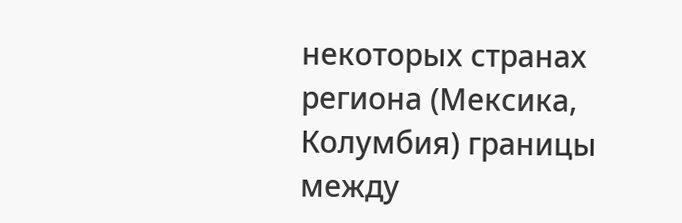некоторых странах региона (Мексика, Колумбия) границы между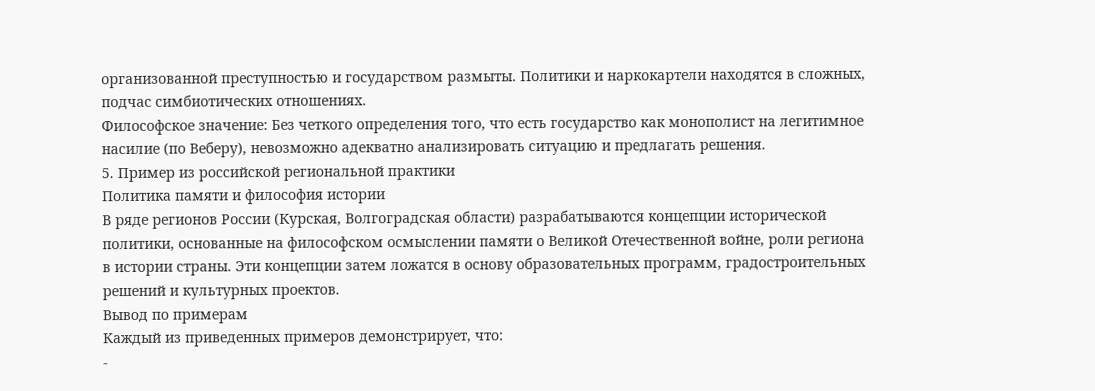организованной преступностью и государством размыты. Политики и наркокартели находятся в сложных, подчас симбиотических отношениях.
Философское значение: Без четкого определения того, что есть государство как монополист на легитимное насилие (по Веберу), невозможно адекватно анализировать ситуацию и предлагать решения.
5. Пример из российской региональной практики
Политика памяти и философия истории
В ряде регионов России (Курская, Волгоградская области) разрабатываются концепции исторической политики, основанные на философском осмыслении памяти о Великой Отечественной войне, роли региона в истории страны. Эти концепции затем ложатся в основу образовательных программ, градостроительных решений и культурных проектов.
Вывод по примерам
Каждый из приведенных примеров демонстрирует, что:
-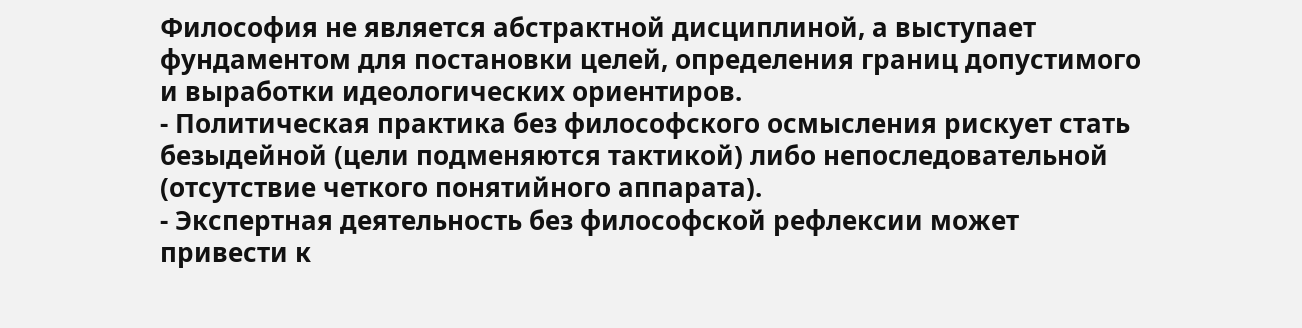Философия не является абстрактной дисциплиной, а выступает фундаментом для постановки целей, определения границ допустимого и выработки идеологических ориентиров.
- Политическая практика без философского осмысления рискует стать безыдейной (цели подменяются тактикой) либо непоследовательной (отсутствие четкого понятийного аппарата).
- Экспертная деятельность без философской рефлексии может привести к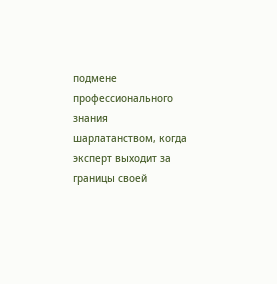подмене профессионального знания шарлатанством, когда эксперт выходит за границы своей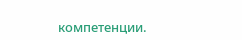компетенции.